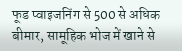फूड प्वाइजनिंग से 500 से अधिक बीमार, सामूहिक भोज में खाने से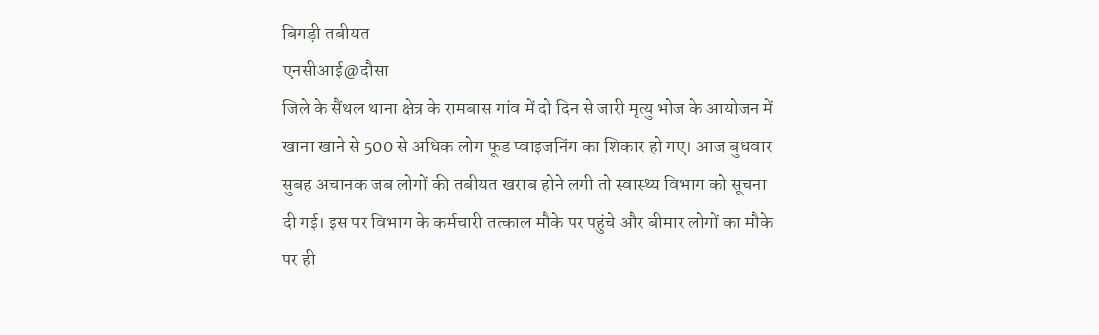बिगड़ी तबीयत
एनसीआई@दौसा
जिले के सैंथल थाना क्षेत्र के रामबास गांव में दो दिन से जारी मृत्यु भोज के आयोजन में खाना खाने से 500 से अधिक लोग फूड प्वाइजनिंग का शिकार हो गए। आज बुधवार सुबह अचानक जब लोगों की तबीयत खराब होने लगी तो स्वास्थ्य विभाग को सूचना दी गई। इस पर विभाग के कर्मचारी तत्काल मौके पर पहुंचे और बीमार लोगों का मौके पर ही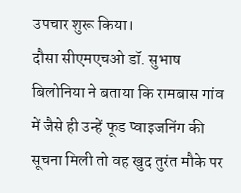उपचार शुरू किया।
दौसा सीएमएचओ डॉ. सुभाष बिलोनिया ने बताया कि रामबास गांव में जैसे ही उन्हें फूड प्वाइजनिंग की सूचना मिली तो वह खुद तुरंत मौके पर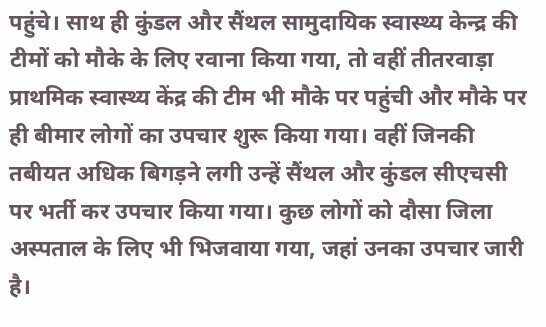पहुंचे। साथ ही कुंडल और सैंथल सामुदायिक स्वास्थ्य केन्द्र की टीमों को मौके के लिए रवाना किया गया, तो वहीं तीतरवाड़ा प्राथमिक स्वास्थ्य केंद्र की टीम भी मौके पर पहुंची और मौके पर ही बीमार लोगों का उपचार शुरू किया गया। वहीं जिनकी तबीयत अधिक बिगड़ने लगी उन्हें सैंथल और कुंडल सीएचसी पर भर्ती कर उपचार किया गया। कुछ लोगों को दौसा जिला अस्पताल के लिए भी भिजवाया गया, जहां उनका उपचार जारी है।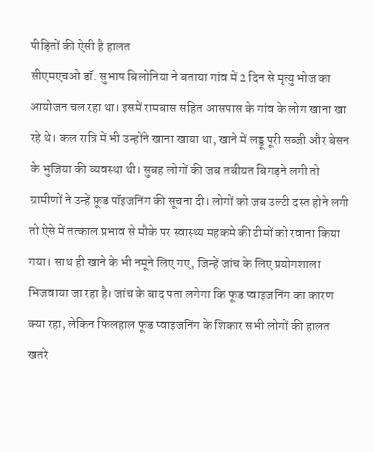पीड़ितों की ऐसी है हालत
सीएमएचओ डॉ. सुभाष बिलोनिया ने बताया गांव में 2 दिन से मृत्यु भोज का आयोजन चल रहा था। इसमें रामबास सहित आसपास के गांव के लोग खाना खा रहे थे। कल रात्रि में भी उन्होंने खाना खाया था, खाने में लड्डू पूरी सब्जी और बेसन के भुजिया की व्यवस्था थी। सुबह लोगों की जब तबीयत बिगड़ने लगी तो ग्रामीणों ने उन्हें फ़ूड पॉइजनिंग की सूचना दी। लोगों को जब उल्टी दस्त होने लगी तो ऐसे में तत्काल प्रभाव से मौके पर स्वास्थ्य महकमे की टीमों को रवाना किया गया। साथ ही खाने के भी नमूने लिए गए, जिन्हें जांच के लिए प्रयोगशाला भिजवाया जा रहा है। जांच के बाद पता लगेगा कि फूड प्वाइजनिंग का कारण क्या रहा, लेकिन फिलहाल फूड प्वाइजनिंग के शिकार सभी लोगों की हालत खतरे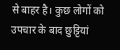से बाहर है। कुछ लोगों को उपचार के बाद छुट्टियां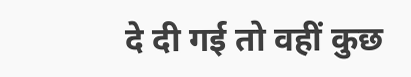दे दी गई तो वहीं कुछ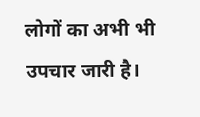लोगों का अभी भी उपचार जारी है।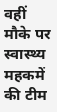वहीं मौके पर स्वास्थ्य महकमें की टीम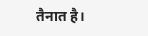तैनात है।